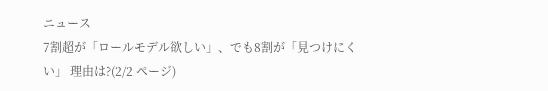ニュース
7割超が「ロールモデル欲しい」、でも8割が「見つけにくい」 理由は?(2/2 ページ)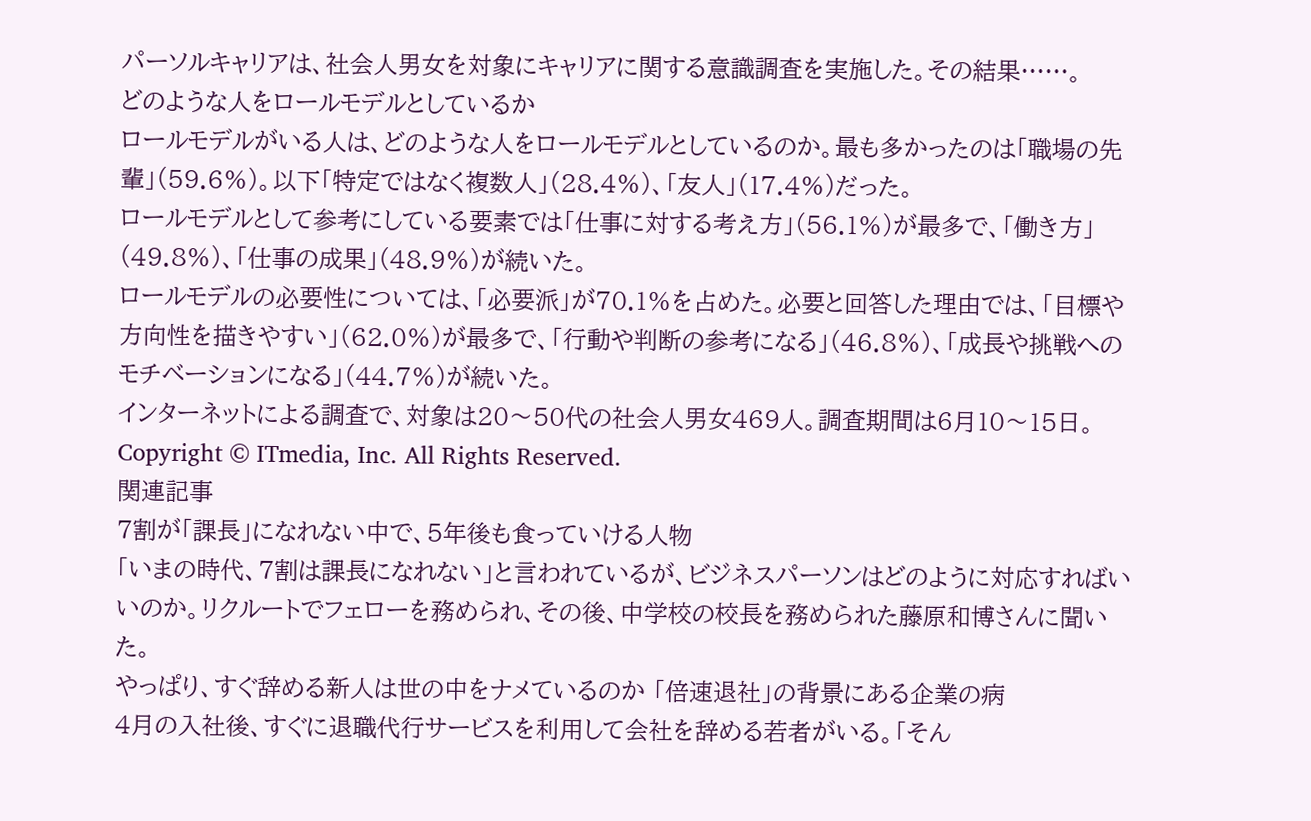パーソルキャリアは、社会人男女を対象にキャリアに関する意識調査を実施した。その結果……。
どのような人をロールモデルとしているか
ロールモデルがいる人は、どのような人をロールモデルとしているのか。最も多かったのは「職場の先輩」(59.6%)。以下「特定ではなく複数人」(28.4%)、「友人」(17.4%)だった。
ロールモデルとして参考にしている要素では「仕事に対する考え方」(56.1%)が最多で、「働き方」(49.8%)、「仕事の成果」(48.9%)が続いた。
ロールモデルの必要性については、「必要派」が70.1%を占めた。必要と回答した理由では、「目標や方向性を描きやすい」(62.0%)が最多で、「行動や判断の参考になる」(46.8%)、「成長や挑戦へのモチベーションになる」(44.7%)が続いた。
インターネットによる調査で、対象は20〜50代の社会人男女469人。調査期間は6月10〜15日。
Copyright © ITmedia, Inc. All Rights Reserved.
関連記事
7割が「課長」になれない中で、5年後も食っていける人物
「いまの時代、7割は課長になれない」と言われているが、ビジネスパーソンはどのように対応すればいいのか。リクルートでフェローを務められ、その後、中学校の校長を務められた藤原和博さんに聞いた。
やっぱり、すぐ辞める新人は世の中をナメているのか 「倍速退社」の背景にある企業の病
4月の入社後、すぐに退職代行サービスを利用して会社を辞める若者がいる。「そん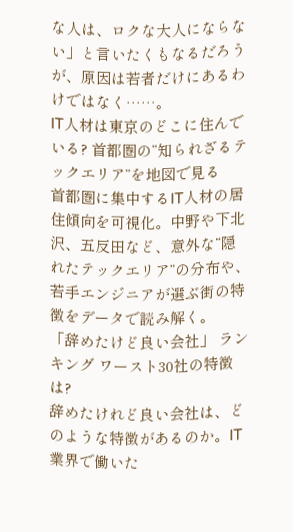な人は、ロクな大人にならない」と言いたくもなるだろうが、原因は若者だけにあるわけではなく……。
IT人材は東京のどこに住んでいる? 首都圏の“知られざるテックエリア”を地図で見る
首都圏に集中するIT人材の居住傾向を可視化。中野や下北沢、五反田など、意外な“隠れたテックエリア”の分布や、若手エンジニアが選ぶ街の特徴をデータで読み解く。
「辞めたけど良い会社」 ランキング ワースト30社の特徴は?
辞めたけれど良い会社は、どのような特徴があるのか。IT業界で働いた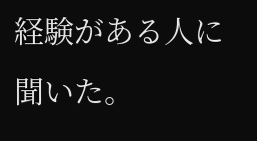経験がある人に聞いた。